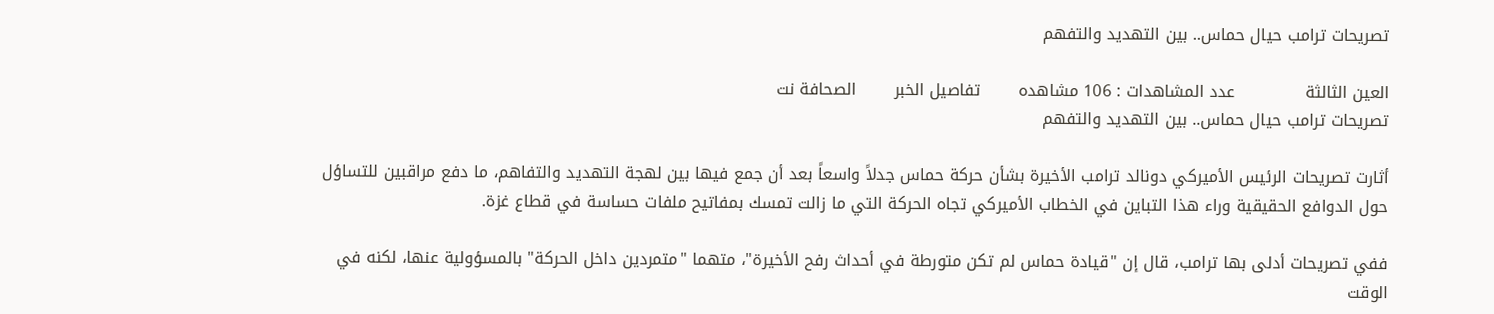تصريحات ترامب حيال حماس.. بين التهديد والتفهم

العين الثالثة             عدد المشاهدات : 106 مشاهده       تفاصيل الخبر       الصحافة نت
تصريحات ترامب حيال حماس.. بين التهديد والتفهم

أثارت تصريحات الرئيس الأميركي دونالد ترامب الأخيرة بشأن حركة حماس جدلاً واسعاً بعد أن جمع فيها بين لهجة التهديد والتفاهم، ما دفع مراقبين للتساؤل حول الدوافع الحقيقية وراء هذا التباين في الخطاب الأميركي تجاه الحركة التي ما زالت تمسك بمفاتيح ملفات حساسة في قطاع غزة.

ففي تصريحات أدلى بها ترامب، قال إن "قيادة حماس لم تكن متورطة في أحداث رفح الأخيرة"، متهما "متمردين داخل الحركة" بالمسؤولية عنها، لكنه في الوقت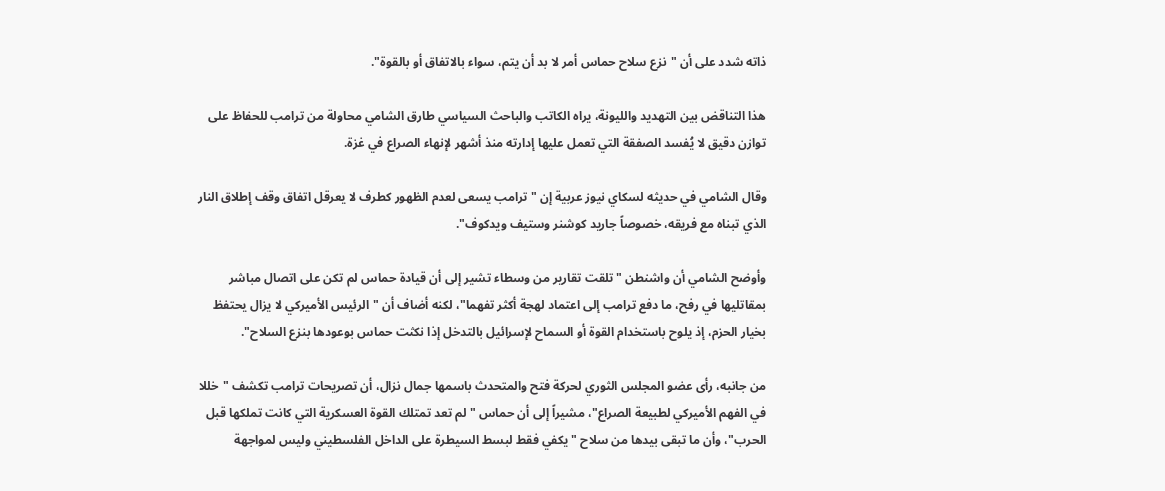ذاته شدد على أن "نزع سلاح حماس أمر لا بد أن يتم، سواء بالاتفاق أو بالقوة".

هذا التناقض بين التهديد والليونة، يراه الكاتب والباحث السياسي طارق الشامي محاولة من ترامب للحفاظ على توازن دقيق لا يُفسد الصفقة التي تعمل عليها إدارته منذ أشهر لإنهاء الصراع في غزة.

وقال الشامي في حديثه لسكاي نيوز عربية إن "ترامب يسعى لعدم الظهور كطرف لا يعرقل اتفاق وقف إطلاق النار الذي تبناه مع فريقه، خصوصاً جاريد كوشنر وستيف ويدكوف".

وأوضح الشامي أن واشنطن "تلقت تقارير من وسطاء تشير إلى أن قيادة حماس لم تكن على اتصال مباشر بمقاتليها في رفح، ما دفع ترامب إلى اعتماد لهجة أكثر تفهما"، لكنه أضاف أن "الرئيس الأميركي لا يزال يحتفظ بخيار الحزم، إذ يلوح باستخدام القوة أو السماح لإسرائيل بالتدخل إذا نكثت حماس بوعودها بنزع السلاح".

من جانبه، رأى عضو المجلس الثوري لحركة فتح والمتحدث باسمها جمال نزال، أن تصريحات ترامب تكشف "خللا في الفهم الأميركي لطبيعة الصراع"، مشيراً إلى أن حماس "لم تعد تمتلك القوة العسكرية التي كانت تملكها قبل الحرب"، وأن ما تبقى بيدها من سلاح "يكفي فقط لبسط السيطرة على الداخل الفلسطيني وليس لمواجهة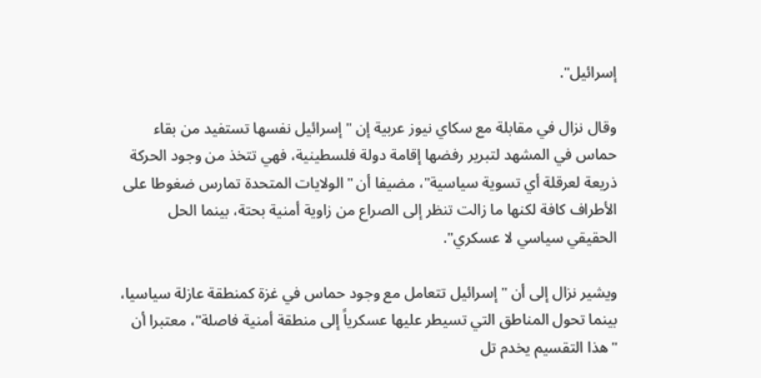إسرائيل".

وقال نزال في مقابلة مع سكاي نيوز عربية إن "إسرائيل نفسها تستفيد من بقاء حماس في المشهد لتبرير رفضها إقامة دولة فلسطينية، فهي تتخذ من وجود الحركة ذريعة لعرقلة أي تسوية سياسية"، مضيفا أن "الولايات المتحدة تمارس ضغوطا على الأطراف كافة لكنها ما زالت تنظر إلى الصراع من زاوية أمنية بحتة، بينما الحل الحقيقي سياسي لا عسكري".

ويشير نزال إلى أن "إسرائيل تتعامل مع وجود حماس في غزة كمنطقة عازلة سياسيا، بينما تحول المناطق التي تسيطر عليها عسكرياً إلى منطقة أمنية فاصلة"، معتبرا أن "هذا التقسيم يخدم تل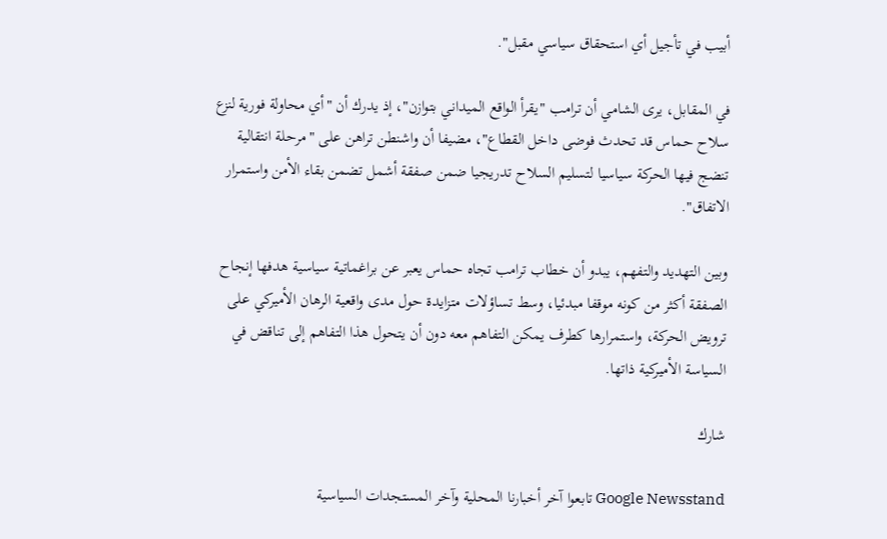أبيب في تأجيل أي استحقاق سياسي مقبل".

في المقابل، يرى الشامي أن ترامب "يقرأ الواقع الميداني بتوازن"، إذ يدرك أن "أي محاولة فورية لنزع سلاح حماس قد تحدث فوضى داخل القطاع"، مضيفا أن واشنطن تراهن على "مرحلة انتقالية تنضج فيها الحركة سياسيا لتسليم السلاح تدريجيا ضمن صفقة أشمل تضمن بقاء الأمن واستمرار الاتفاق".

وبين التهديد والتفهم، يبدو أن خطاب ترامب تجاه حماس يعبر عن براغماتية سياسية هدفها إنجاح الصفقة أكثر من كونه موقفا مبدئيا، وسط تساؤلات متزايدة حول مدى واقعية الرهان الأميركي على ترويض الحركة، واستمرارها كطرف يمكن التفاهم معه دون أن يتحول هذا التفاهم إلى تناقض في السياسة الأميركية ذاتها.

شارك

Google Newsstand تابعوا آخر أخبارنا المحلية وآخر المستجدات السياسية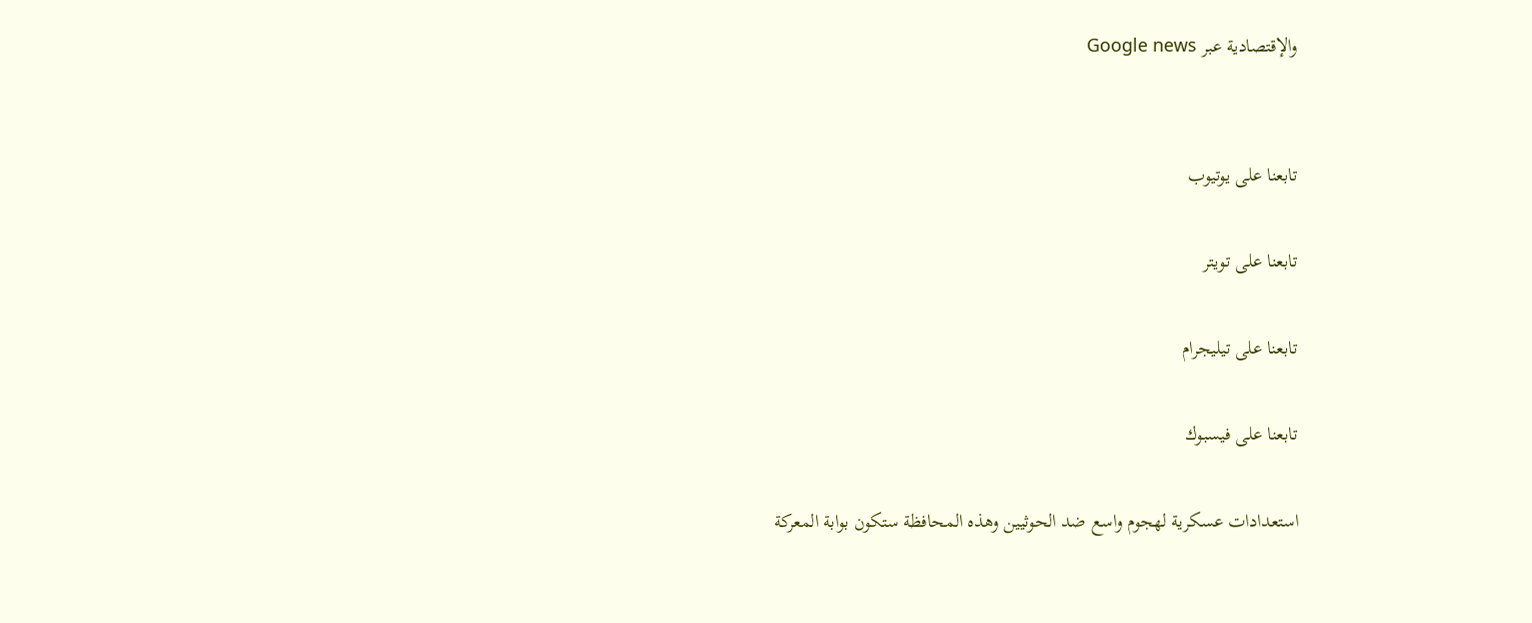والإقتصادية عبر Google news


تابعنا على يوتيوب

تابعنا على تويتر

تابعنا على تيليجرام

تابعنا على فيسبوك

استعدادات عسكرية لهجوم واسع ضد الحوثيين وهذه المحافظة ستكون بوابة المعركة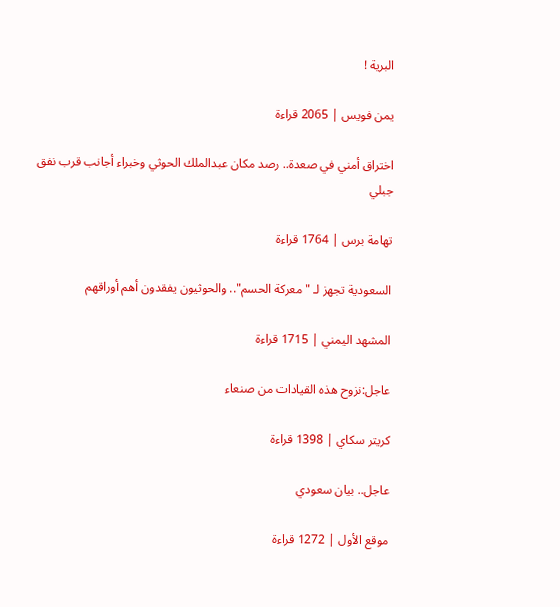البرية !

يمن فويس | 2065 قراءة

اختراق أمني في صعدة.. رصد مكان عبدالملك الحوثي وخبراء أجانب قرب نفق جبلي

تهامة برس | 1764 قراءة

السعودية تجهز لـ "معركة الحسم".. والحوثيون يفقدون أهم أوراقهم

المشهد اليمني | 1715 قراءة

عاجل:نزوح هذه القيادات من صنعاء

كريتر سكاي | 1398 قراءة

عاجل.. بيان سعودي

موقع الأول | 1272 قراءة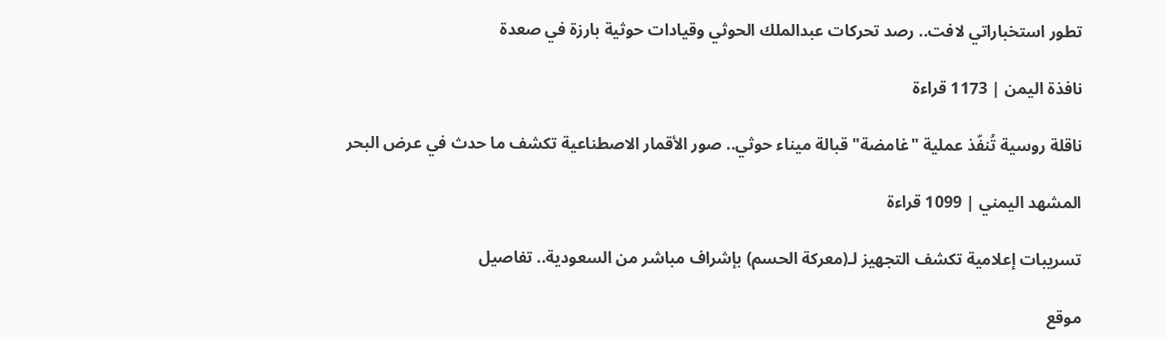تطور استخباراتي لافت.. رصد تحركات عبدالملك الحوثي وقيادات حوثية بارزة في صعدة

نافذة اليمن | 1173 قراءة

ناقلة روسية تُنفّذ عملية "غامضة" قبالة ميناء حوثي.. صور الأقمار الاصطناعية تكشف ما حدث في عرض البحر

المشهد اليمني | 1099 قراءة

تسريبات إعلامية تكشف التجهيز لـ(معركة الحسم) بإشراف مباشر من السعودية.. تفاصيل

موقع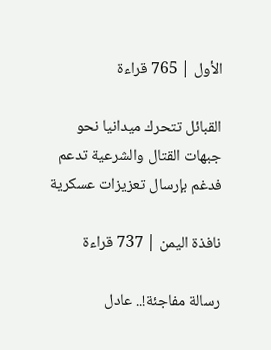الأول | 765 قراءة

القبائل تتحرك ميدانيا نحو جبهات القتال والشرعية تدعم فدغم بإرسال تعزيزات عسكرية

نافذة اليمن | 737 قراءة

رسالة مفاجئة!.. عادل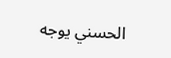الحسني يوجه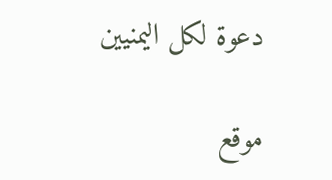دعوة لكل اليمنيين

موقع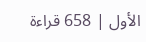الأول | 658 قراءة